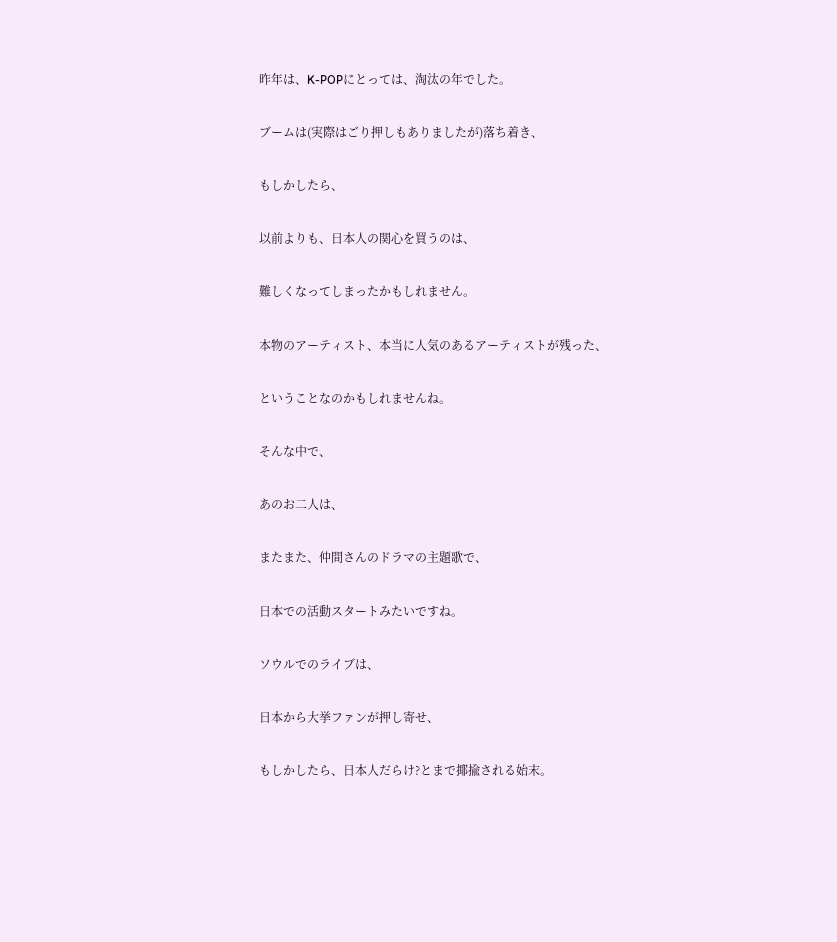昨年は、K-POPにとっては、淘汰の年でした。

ブームは(実際はごり押しもありましたが)落ち着き、

もしかしたら、

以前よりも、日本人の関心を買うのは、

難しくなってしまったかもしれません。

本物のアーティスト、本当に人気のあるアーティストが残った、

ということなのかもしれませんね。

そんな中で、

あのお二人は、

またまた、仲間さんのドラマの主題歌で、

日本での活動スタートみたいですね。

ソウルでのライブは、

日本から大挙ファンが押し寄せ、

もしかしたら、日本人だらけ?とまで揶揄される始末。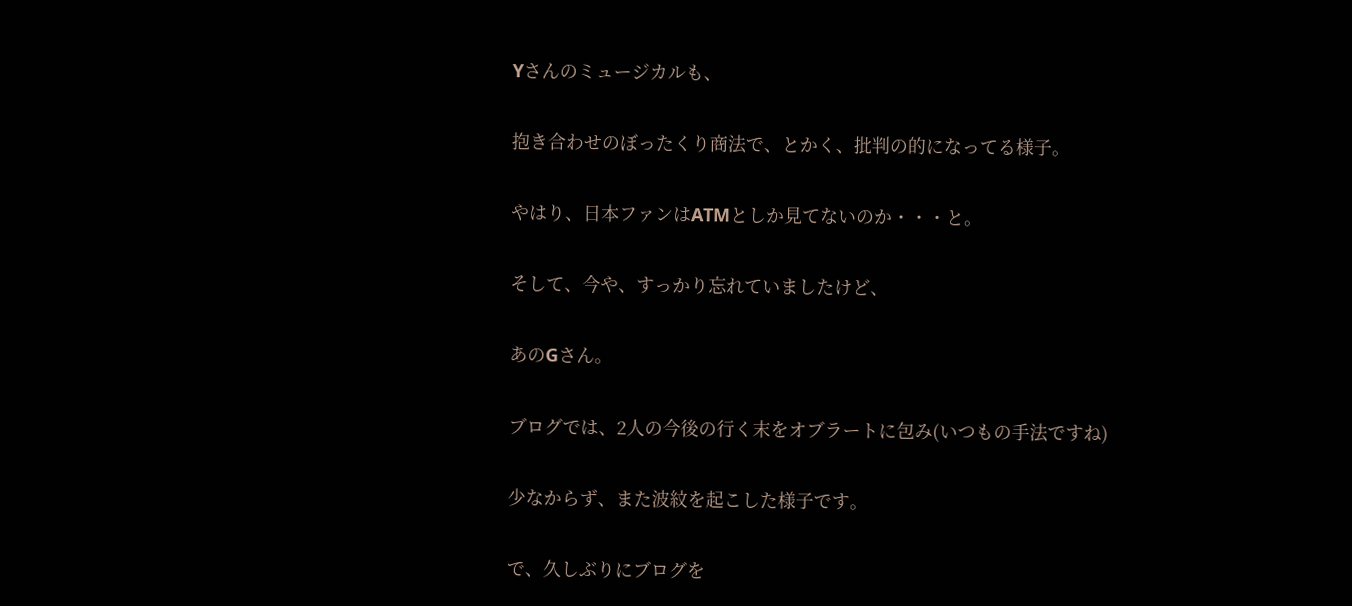Yさんのミュージカルも、

抱き合わせのぼったくり商法で、とかく、批判の的になってる様子。

やはり、日本ファンはATMとしか見てないのか・・・と。

そして、今や、すっかり忘れていましたけど、

あのGさん。

ブログでは、2人の今後の行く末をオブラートに包み(いつもの手法ですね)

少なからず、また波紋を起こした様子です。

で、久しぶりにブログを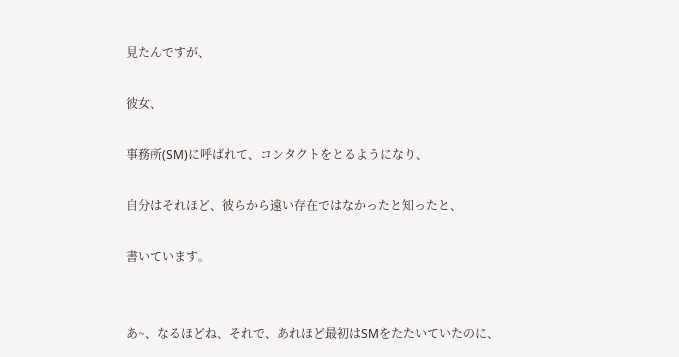見たんですが、

彼女、

事務所(SM)に呼ばれて、コンタクトをとるようになり、

自分はそれほど、彼らから遠い存在ではなかったと知ったと、

書いています。


あ~、なるほどね、それで、あれほど最初はSMをたたいていたのに、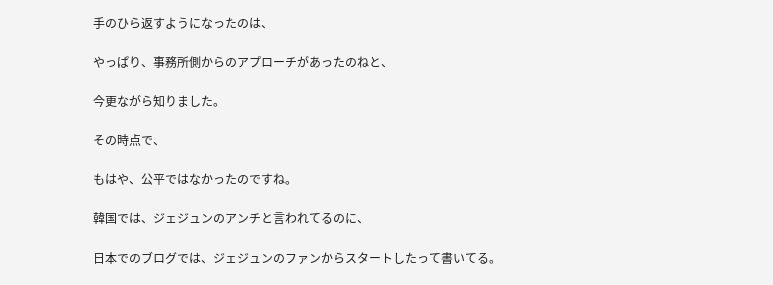手のひら返すようになったのは、

やっぱり、事務所側からのアプローチがあったのねと、

今更ながら知りました。

その時点で、

もはや、公平ではなかったのですね。

韓国では、ジェジュンのアンチと言われてるのに、

日本でのブログでは、ジェジュンのファンからスタートしたって書いてる。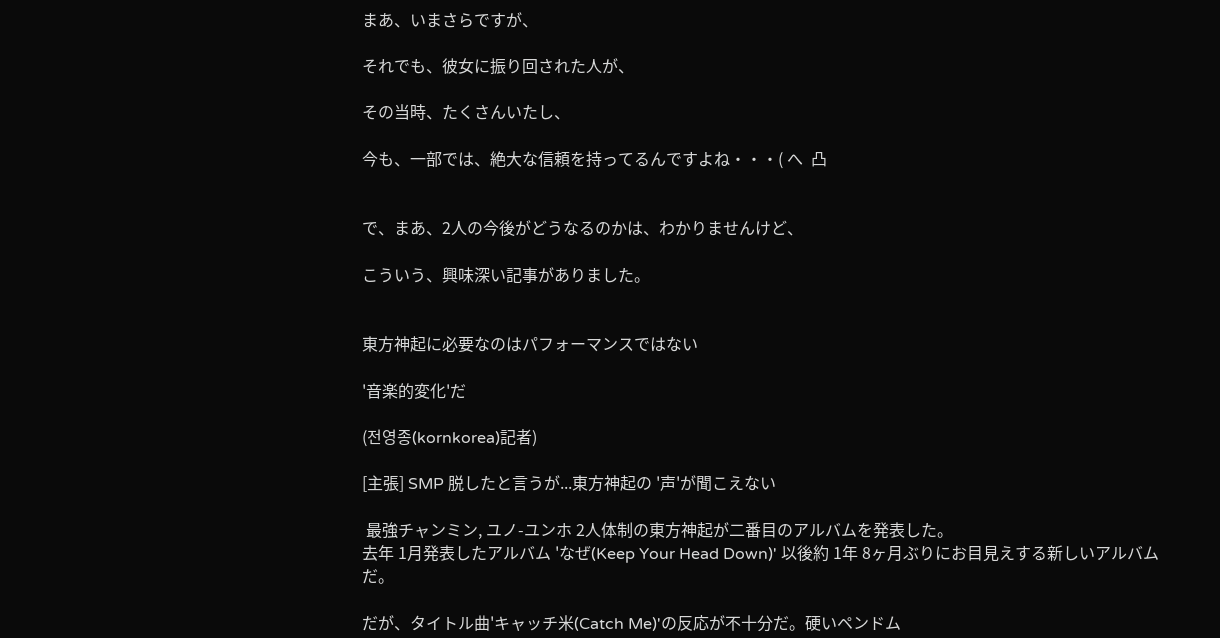まあ、いまさらですが、

それでも、彼女に振り回された人が、

その当時、たくさんいたし、

今も、一部では、絶大な信頼を持ってるんですよね・・・( へ  凸


で、まあ、2人の今後がどうなるのかは、わかりませんけど、

こういう、興味深い記事がありました。


東方神起に必要なのはパフォーマンスではない

'音楽的変化'だ

(전영종(kornkorea)記者)

[主張] SMP 脱したと言うが...東方神起の '声'が聞こえない

 最強チャンミン, ユノ-ユンホ 2人体制の東方神起が二番目のアルバムを発表した。
去年 1月発表したアルバム 'なぜ(Keep Your Head Down)' 以後約 1年 8ヶ月ぶりにお目見えする新しいアルバムだ。

だが、タイトル曲'キャッチ米(Catch Me)'の反応が不十分だ。硬いペンドム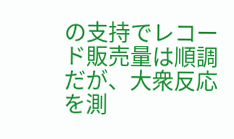の支持でレコード販売量は順調だが、大衆反応を測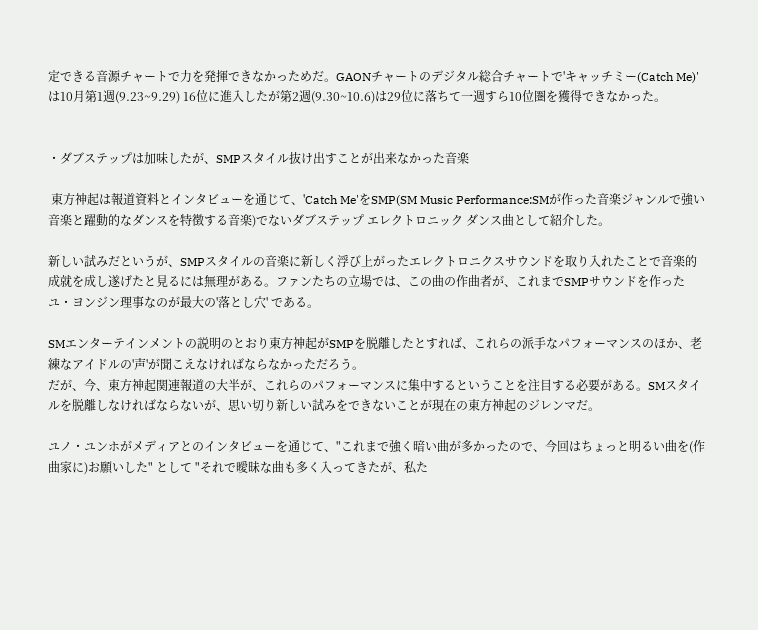定できる音源チャートで力を発揮できなかっためだ。GAONチャートのデジタル総合チャートで'キャッチミー(Catch Me)'は10月第1週(9.23~9.29) 16位に進入したが第2週(9.30~10.6)は29位に落ちて一週すら10位圏を獲得できなかった。


・ダブステップは加味したが、SMPスタイル抜け出すことが出来なかった音楽

 東方神起は報道資料とインタビューを通じて、'Catch Me'をSMP(SM Music Performance:SMが作った音楽ジャンルで強い音楽と躍動的なダンスを特徴する音楽)でないダブステップ エレクトロニック ダンス曲として紹介した。

新しい試みだというが、SMPスタイルの音楽に新しく浮び上がったエレクトロニクスサウンドを取り入れたことで音楽的成就を成し遂げたと見るには無理がある。ファンたちの立場では、この曲の作曲者が、これまでSMPサウンドを作ったユ・ヨンジン理事なのが最大の'落とし穴' である。

SMエンターテインメントの説明のとおり東方神起がSMPを脱離したとすれば、これらの派手なパフォーマンスのほか、老練なアイドルの'声'が聞こえなければならなかっただろう。
だが、今、東方神起関連報道の大半が、これらのパフォーマンスに集中するということを注目する必要がある。SMスタイルを脱離しなければならないが、思い切り新しい試みをできないことが現在の東方神起のジレンマだ。

ユノ・ユンホがメディアとのインタビューを通じて、"これまで強く暗い曲が多かったので、今回はちょっと明るい曲を(作曲家に)お願いした" として "それで曖昧な曲も多く入ってきたが、私た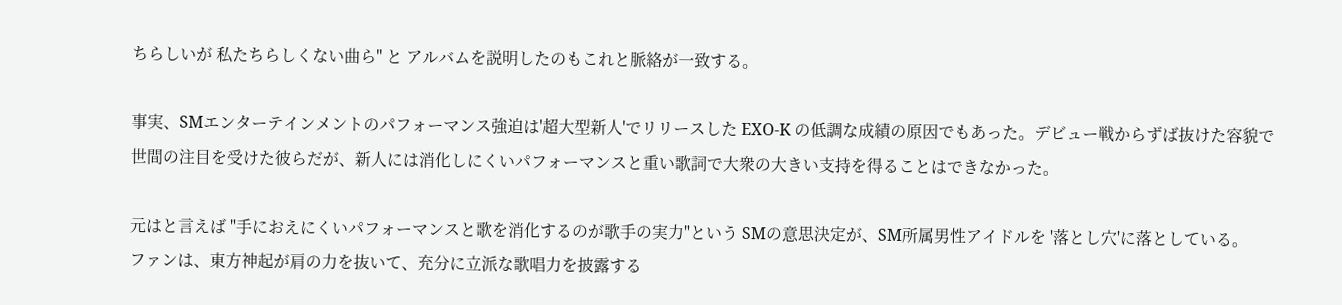ちらしいが 私たちらしくない曲ら" と アルバムを説明したのもこれと脈絡が一致する。

事実、SMエンターテインメントのパフォーマンス強迫は'超大型新人'でリリースした EXO-K の低調な成績の原因でもあった。デビュー戦からずば抜けた容貌で世間の注目を受けた彼らだが、新人には消化しにくいパフォーマンスと重い歌詞で大衆の大きい支持を得ることはできなかった。

元はと言えば "手におえにくいパフォーマンスと歌を消化するのが歌手の実力"という SMの意思決定が、SM所属男性アイドルを '落とし穴'に落としている。
ファンは、東方神起が肩の力を抜いて、充分に立派な歌唱力を披露する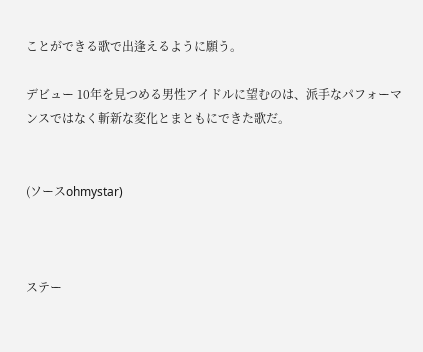ことができる歌で出逢えるように願う。

デビュー 10年を見つめる男性アイドルに望むのは、派手なパフォーマンスではなく斬新な変化とまともにできた歌だ。


(ソースohmystar)



ステー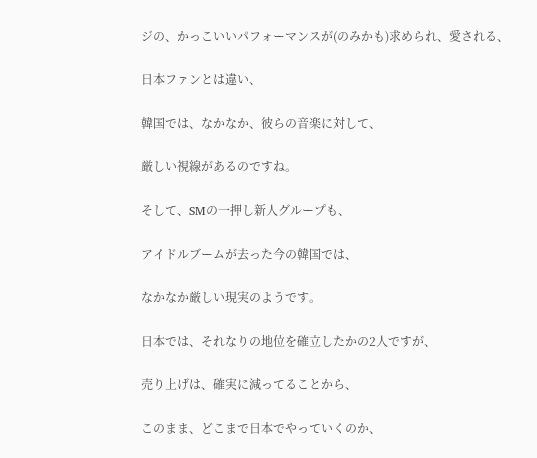ジの、かっこいいパフォーマンスが(のみかも)求められ、愛される、

日本ファンとは違い、

韓国では、なかなか、彼らの音楽に対して、

厳しい視線があるのですね。

そして、SMの一押し新人グループも、

アイドルブームが去った今の韓国では、

なかなか厳しい現実のようです。

日本では、それなりの地位を確立したかの2人ですが、

売り上げは、確実に減ってることから、

このまま、どこまで日本でやっていくのか、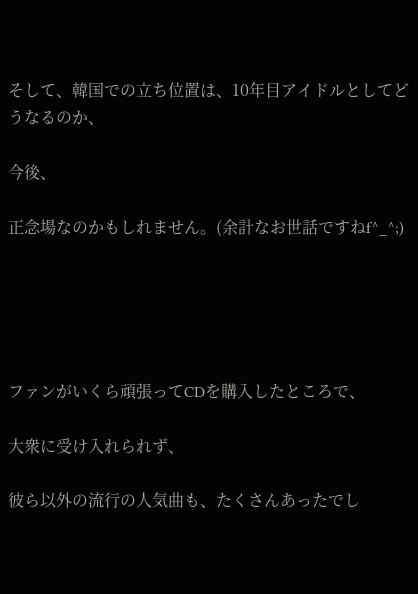そして、韓国での立ち位置は、10年目アイドルとしてどうなるのか、

今後、

正念場なのかもしれません。(余計なお世話ですねf^_^;)





ファンがいくら頑張ってCDを購入したところで、

大衆に受け入れられず、

彼ら以外の流行の人気曲も、たくさんあったでし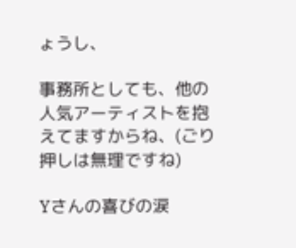ょうし、

事務所としても、他の人気アーティストを抱えてますからね、(ごり押しは無理ですね)

Yさんの喜びの涙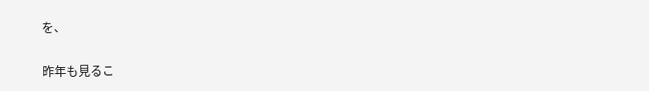を、

昨年も見るこ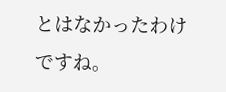とはなかったわけですね。